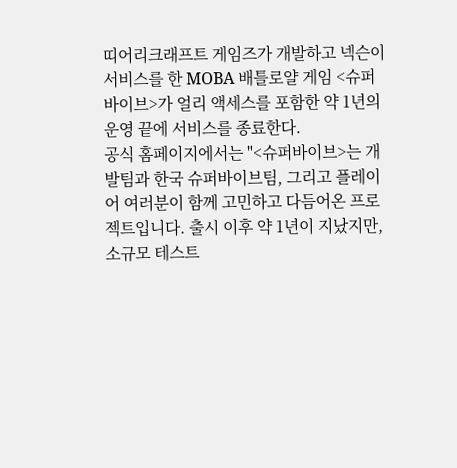띠어리크래프트 게임즈가 개발하고 넥슨이 서비스를 한 MOBA 배틀로얄 게임 <슈퍼바이브>가 얼리 액세스를 포함한 약 1년의 운영 끝에 서비스를 종료한다.
공식 홈페이지에서는 "<슈퍼바이브>는 개발팀과 한국 슈퍼바이브팀, 그리고 플레이어 여러분이 함께 고민하고 다듬어온 프로젝트입니다. 출시 이후 약 1년이 지났지만, 소규모 테스트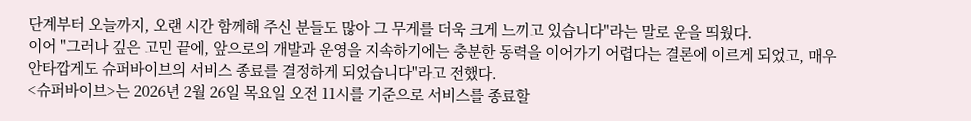단계부터 오늘까지, 오랜 시간 함께해 주신 분들도 많아 그 무게를 더욱 크게 느끼고 있습니다"라는 말로 운을 띄웠다.
이어 "그러나 깊은 고민 끝에, 앞으로의 개발과 운영을 지속하기에는 충분한 동력을 이어가기 어렵다는 결론에 이르게 되었고, 매우 안타깝게도 슈퍼바이브의 서비스 종료를 결정하게 되었습니다"라고 전했다.
<슈퍼바이브>는 2026년 2월 26일 목요일 오전 11시를 기준으로 서비스를 종료할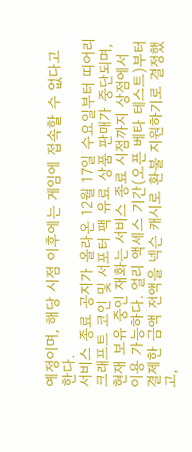예정이며, 해당 시점 이후에는 게임에 접속할 수 없다고 한다.
서비스 종료 공지가 올라온 12월 17일 수요일부터 띠어리크래프트 코인 및 서포터 팩 유료 상품 판매가 중단되며, 현재 보유 중인 재화는 서비스 종료 시점까지 상점에서 이용 가능하다. 얼리 액세스 기간(오픈 베타 테스트)부터 결제한 금액 전액을 넥슨 캐시로 환불 지원하기로 결정했고,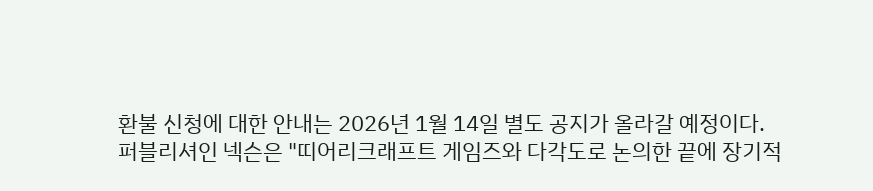환불 신청에 대한 안내는 2026년 1월 14일 별도 공지가 올라갈 예정이다.
퍼블리셔인 넥슨은 "띠어리크래프트 게임즈와 다각도로 논의한 끝에 장기적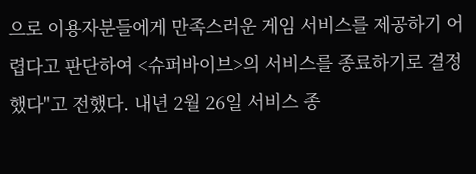으로 이용자분들에게 만족스러운 게임 서비스를 제공하기 어렵다고 판단하여 <슈퍼바이브>의 서비스를 종료하기로 결정했다"고 전했다. 내년 2월 26일 서비스 종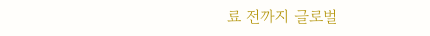료 전까지 글로벌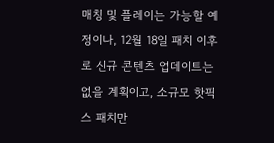매칭 및 플레이는 가능할 예정이나, 12월 18일 패치 이후로 신규 콘텐츠 업데이트는 없을 계획이고, 소규모 핫픽스 패치만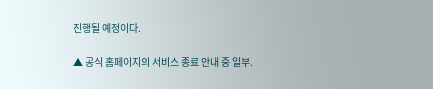진행될 예정이다.

▲ 공식 홈페이지의 서비스 종료 안내 중 일부.